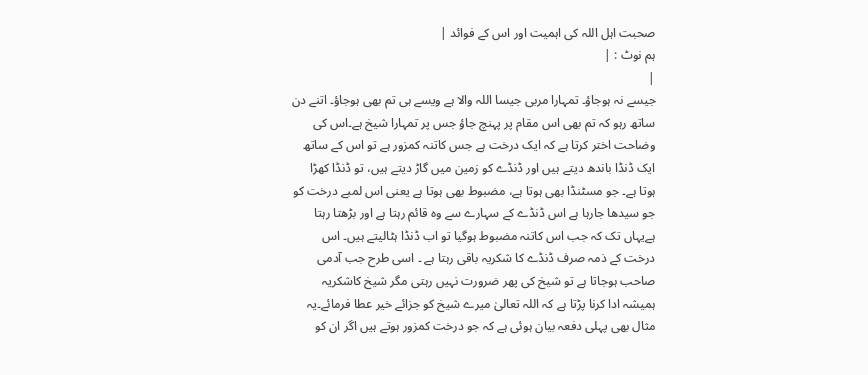صحبت اہل اللہ کی اہمیت اور اس کے فوائد |
ہم نوٹ : |
|
جیسے نہ ہوجاؤ۔ تمہارا مربی جیسا اللہ والا ہے ویسے ہی تم بھی ہوجاؤ۔ اتنے دن ساتھ رہو کہ تم بھی اس مقام پر پہنچ جاؤ جس پر تمہارا شیخ ہے۔اس کی وضاحت اختر کرتا ہے کہ ایک درخت ہے جس کاتنہ کمزور ہے تو اس کے ساتھ ایک ڈنڈا باندھ دیتے ہیں اور ڈنڈے کو زمین میں گاڑ دیتے ہیں، تو ڈنڈا کھڑا ہوتا ہے۔ جو مسٹنڈا بھی ہوتا ہے، مضبوط بھی ہوتا ہے یعنی اس لمبے درخت کو جو سیدھا جارہا ہے اس ڈنڈے کے سہارے سے وہ قائم رہتا ہے اور بڑھتا رہتا ہےیہاں تک کہ جب اس کاتنہ مضبوط ہوگیا تو اب ڈنڈا ہٹالیتے ہیں۔ اس درخت کے ذمہ صرف ڈنڈے کا شکریہ باقی رہتا ہے ۔ اسی طرح جب آدمی صاحب ہوجاتا ہے تو شیخ کی پھر ضرورت نہیں رہتی مگر شیخ کاشکریہ ہمیشہ ادا کرنا پڑتا ہے کہ اللہ تعالیٰ میرے شیخ کو جزائے خیر عطا فرمائے۔یہ مثال بھی پہلی دفعہ بیان ہوئی ہے کہ جو درخت کمزور ہوتے ہیں اگر ان کو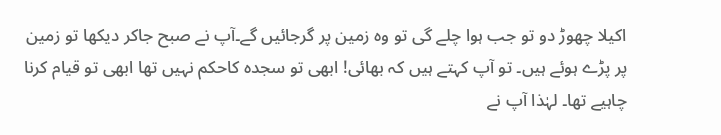اکیلا چھوڑ دو تو جب ہوا چلے گی تو وہ زمین پر گرجائیں گے۔آپ نے صبح جاکر دیکھا تو زمین پر پڑے ہوئے ہیں۔ تو آپ کہتے ہیں کہ بھائی! ابھی تو سجدہ کاحکم نہیں تھا ابھی تو قیام کرنا چاہیے تھا۔ لہٰذا آپ نے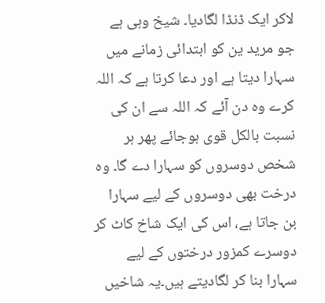لاکر ایک ڈنڈا لگادیا۔ شیخ وہی ہے جو مرید ین کو ابتدائی زمانے میں سہارا دیتا ہے اور دعا کرتا ہے کہ اللہ کرے وہ دن آئے کہ اللہ سے ان کی نسبت بالکل قوی ہوجائے پھر ہر شخص دوسروں کو سہارا دے گا۔ وہ درخت بھی دوسروں کے لیے سہارا بن جاتا ہے، اس کی ایک شاخ کاٹ کر دوسرے کمزور درختوں کے لیے سہارا بنا کر لگادیتے ہیں۔یہ شاخیں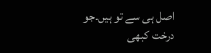اصل ہی سے تو ہیں۔جو درخت کبھی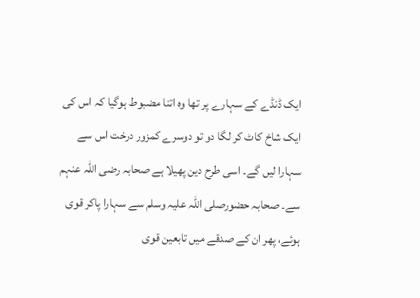ایک ڈنڈے کے سہارے پر تھا وہ اتنا مضبوط ہوگیا کہ اس کی ایک شاخ کاٹ کر لگا دو تو دوسرے کمزور درخت اس سے سہارا لیں گے۔ اسی طرح دین پھیلا ہے صحابہ رضی اللہ عنہم سے۔ صحابہ حضورصلی اللہ علیہ وسلم سے سہارا پاکر قوی ہوئے، پھر ان کے صدقے میں تابعین قوی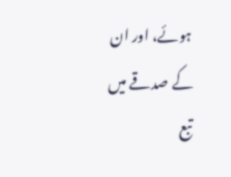ہوئے، اور ان کے صدقے میں تبع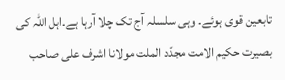تابعین قوی ہوئے۔ وہی سلسلہ آج تک چلا آرہا ہے۔اہل اللہ کی بصیرت حکیم الامت مجدّد الملت مولانا اشرف علی صاحب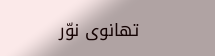تھانوی نوّر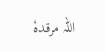اللہ مرقدہٗ